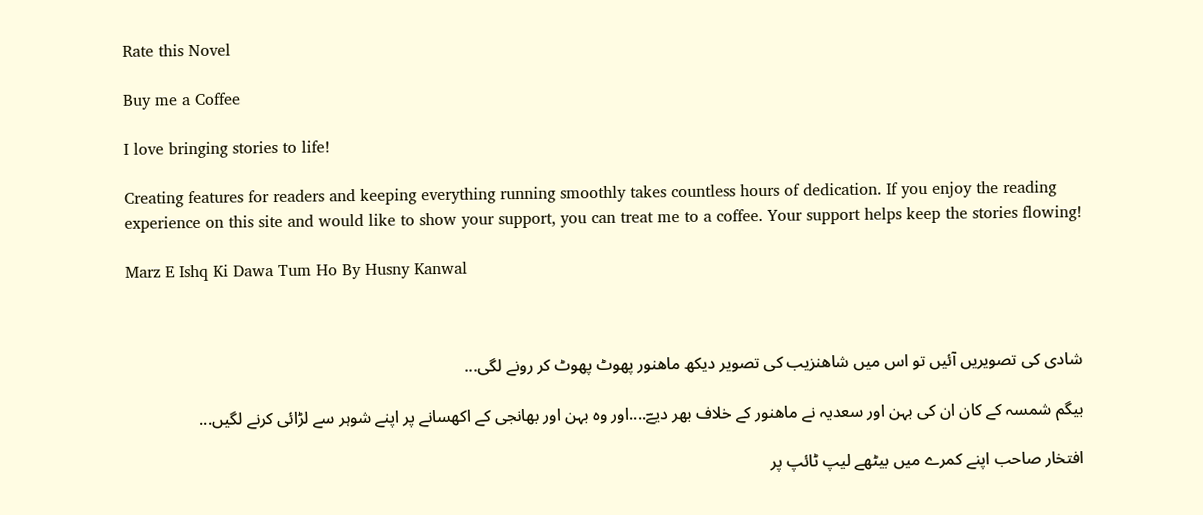Rate this Novel

Buy me a Coffee

I love bringing stories to life!

Creating features for readers and keeping everything running smoothly takes countless hours of dedication. If you enjoy the reading experience on this site and would like to show your support, you can treat me to a coffee. Your support helps keep the stories flowing!

Marz E Ishq Ki Dawa Tum Ho By Husny Kanwal



شادی کی تصویریں آئيں تو اس میں شاهنزیب کی تصویر دیکھ ماهنور پھوٹ پھوٹ کر رونے لگی...

بیگم شمسہ کے کان ان کی بہن اور سعدیہ نے ماهنور کے خلاف بھر دیےؔ....اور وه بہن اور بھانجی کے اکھسانے پر اپنے شوہر سے لڑائی کرنے لگیں...

افتخار صاحب اپنے کمرے میں بیٹھے لیپ ٹائپ پر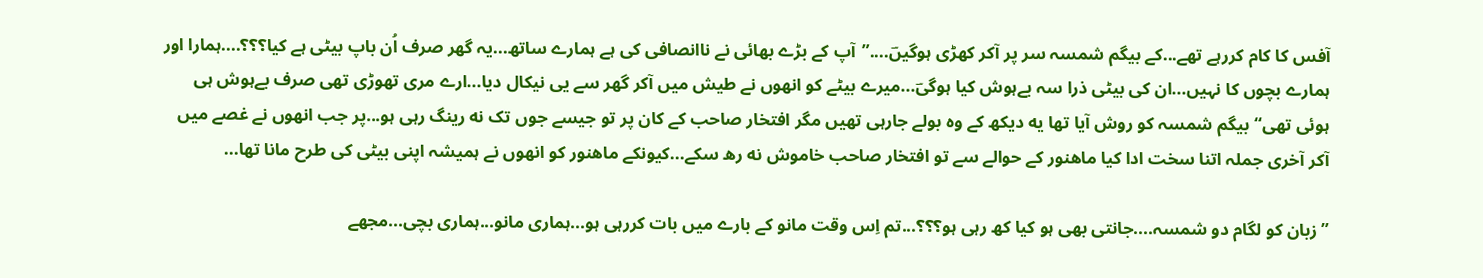آفس کا کام کررہے تھے...کے بیگم شمسہ سر پر آکر کھڑی ہوگیںؔ....”آپ کے بڑے بھائی نے ناانصافی کی ہے ہمارے ساتھ...یہ گھر صرف اُن باپ بیٹی ہے کیا؟؟؟....ہمارا اور ہمارے بچوں کا نہیں...ان کی بیٹی ذرا سہ بےہوش کیا ہوگیؔ...میرے بیٹے کو انھوں نے طیش میں آکر گھر سے یی نیکال دیا...ارے مری تھوڑی تھی صرف بےہوش ہی ہوئی تھی“بیگم شمسہ کو روش آیا تھا یه دیکھ کے وه بولے جارہی تھیں مگر افتخار صاحب کے کان پر تو جیسے جوں تک نه رینگ رہی ہو...پر جب انھوں نے غصے میں آکر آخری جملہ اتنا سخت ادا کیا ماهنور کے حوالے سے تو افتخار صاحب خاموش نه رھ سکے...کیونکے ماهنور کو انھوں نے ہمیشہ اپنی بیٹی کی طرح مانا تھا...

”زبان کو لگام دو شمسہ....جانتی بھی ہو کیا کھ رہی ہو؟؟؟...تم اِس وقت مانو کے بارے میں بات کررہی ہو...ہماری مانو...ہماری بچی...مجھے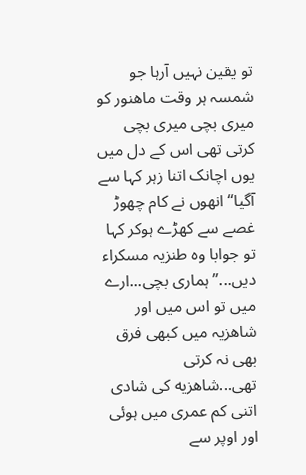تو یقین نہیں آرہا جو شمسہ ہر وقت ماهنور کو میری بچی میری بچی کرتی تھی اس کے دل میں یوں اچانک اتنا زہر کہا سے آگیا“انھوں نے کام چھوڑ غصے سے کھڑے ہوکر کہا تو جوابا وه طنزیہ مسکراء دیں...”ہماری بچی...ارے میں تو اس میں اور شاهزیہ میں کبھی فرق بھی نہ کرتی تھی...شاهزیه کی شادی اتنی کم عمری میں ہوئی اور اوپر سے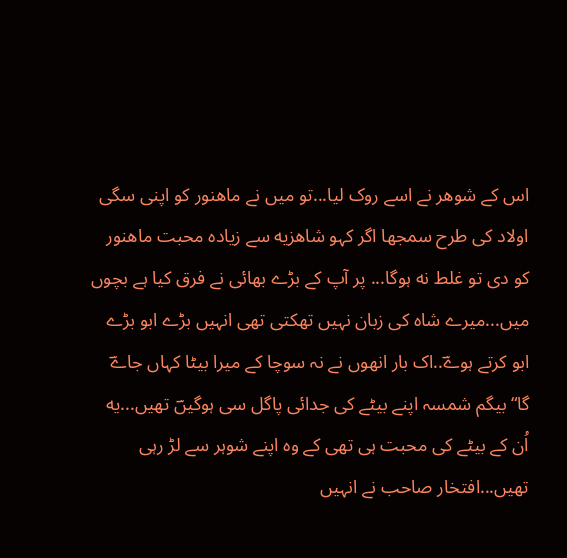اس کے شوھر نے اسے روک لیا...تو میں نے ماهنور کو اپنی سگی اولاد کی طرح سمجھا اگر کہو شاهزیه سے زیاده محبت ماهنور کو دی تو غلط نه ہوگا... پر آپ کے بڑے بھائی نے فرق کیا ہے بچوں میں...میرے شاه کی زبان نہیں تھکتی تھی انہیں بڑے ابو بڑے ابو کرتے ہوےؔ..اک بار انھوں نے نہ سوچا کے میرا بیٹا کہاں جاےؔ گا“بیگم شمسہ اپنے بیٹے کی جدائی پاگل سی ہوگیںؔ تھیں...یه اُن کے بیٹے کی محبت ہی تھی کے وه اپنے شوہر سے لڑ رہی تھیں...افتخار صاحب نے انہیں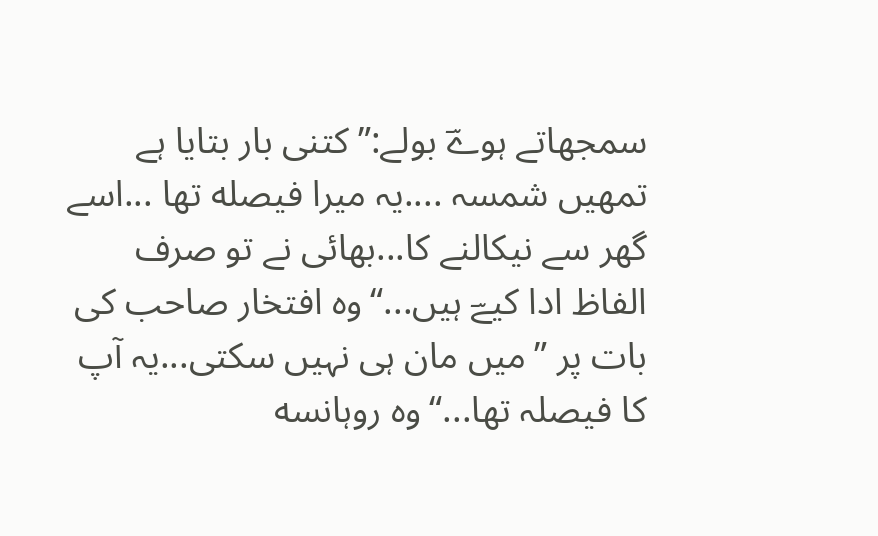سمجھاتے ہوےؔ بولے:”کتنی بار بتایا ہے تمھیں شمسہ ....یہ میرا فیصله تھا ...اسے گھر سے نیکالنے کا...بھائی نے تو صرف الفاظ ادا کیےؔ ہیں...“وه افتخار صاحب کی بات پر ”میں مان ہی نہیں سکتی...یہ آپ کا فیصلہ تھا...“وه روہانسه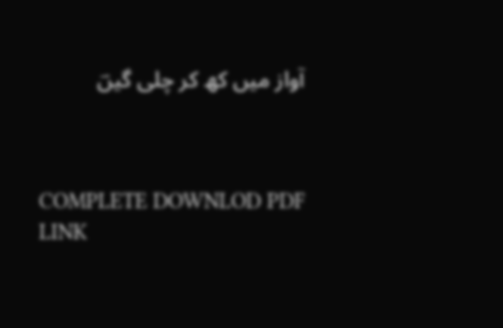آواز میں کھ کر چلی گیںؔ



COMPLETE DOWNLOD PDF LINK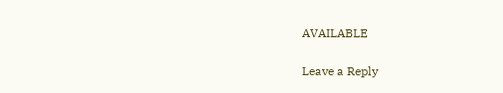AVAILABLE

Leave a Reply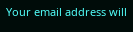Your email address will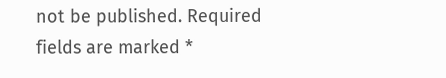not be published. Required fields are marked *